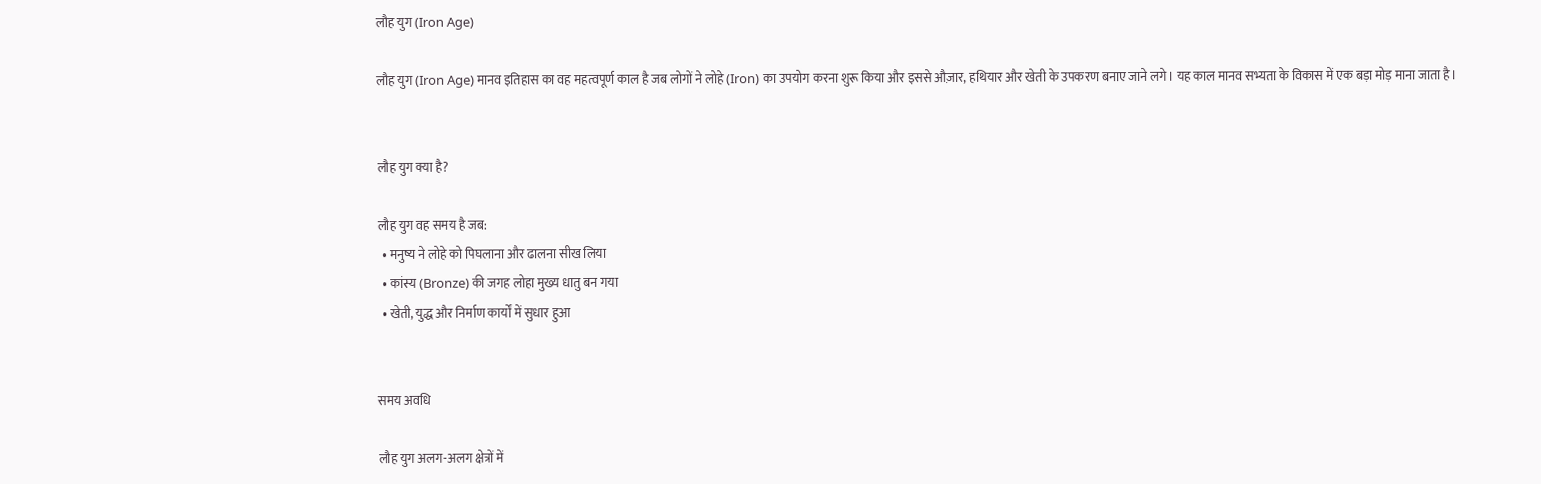लौह युग (Iron Age)

लौह युग (Iron Age) मानव इतिहास का वह महत्वपूर्ण काल है जब लोगों ने लोहे (Iron) का उपयोग करना शुरू किया और इससे औज़ार, हथियार और खेती के उपकरण बनाए जाने लगे। यह काल मानव सभ्यता के विकास में एक बड़ा मोड़ माना जाता है।


लौह युग क्या है?

लौह युग वह समय है जब:
  • मनुष्य ने लोहे को पिघलाना और ढालना सीख लिया
  • कांस्य (Bronze) की जगह लोहा मुख्य धातु बन गया
  • खेती, युद्ध और निर्माण कार्यों में सुधार हुआ


समय अवधि

लौह युग अलग-अलग क्षेत्रों में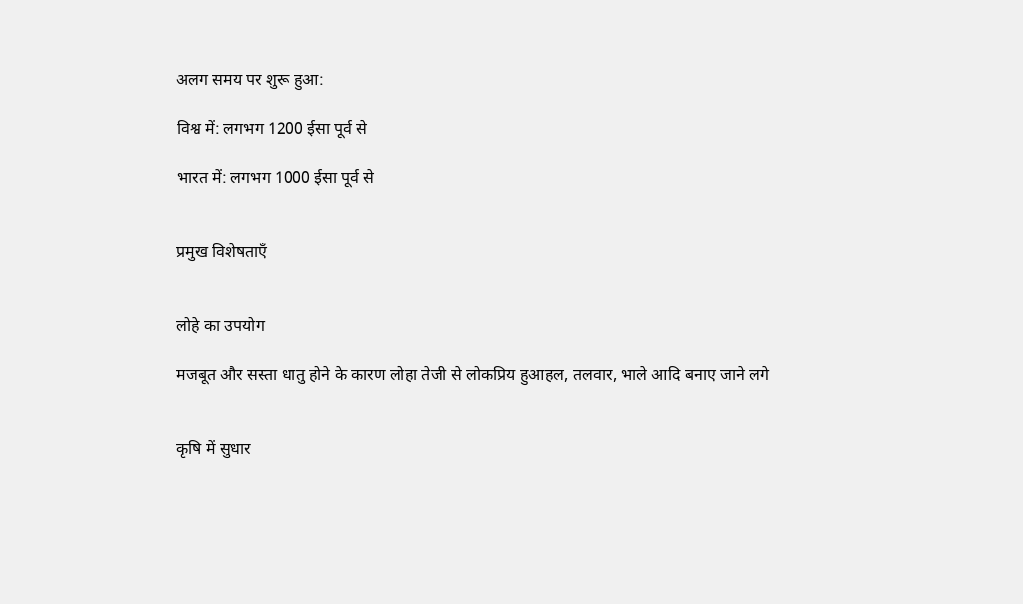अलग समय पर शुरू हुआ:

विश्व में: लगभग 1200 ईसा पूर्व से

भारत में: लगभग 1000 ईसा पूर्व से


प्रमुख विशेषताएँ


लोहे का उपयोग

मजबूत और सस्ता धातु होने के कारण लोहा तेजी से लोकप्रिय हुआहल, तलवार, भाले आदि बनाए जाने लगे


कृषि में सुधार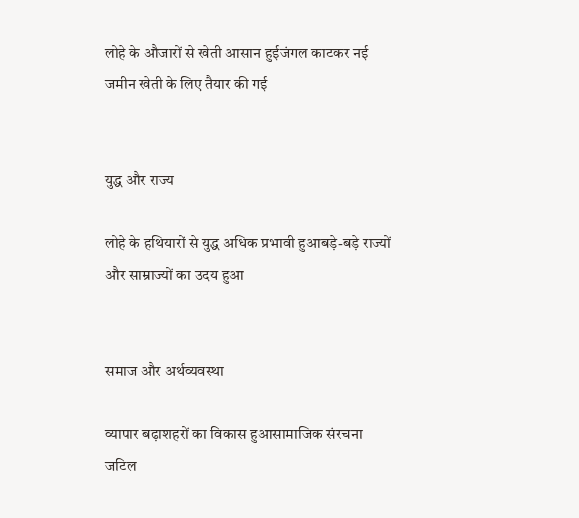लोहे के औजारों से खेती आसान हुईजंगल काटकर नई जमीन खेती के लिए तैयार की गई


युद्ध और राज्य

लोहे के हथियारों से युद्ध अधिक प्रभावी हुआबड़े-बड़े राज्यों और साम्राज्यों का उदय हुआ


समाज और अर्थव्यवस्था

व्यापार बढ़ाशहरों का विकास हुआसामाजिक संरचना जटिल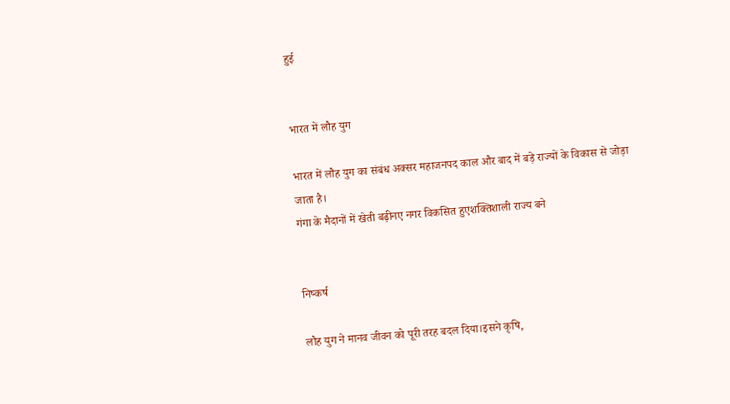हुई


भारत में लौह युग

भारत में लौह युग का संबंध अक्सर महाजनपद काल और बाद में बड़े राज्यों के विकास से जोड़ा जाता है।
गंगा के मैदानों में खेती बढ़ीनए नगर विकसित हुएशक्तिशाली राज्य बने


निष्कर्ष

लौह युग ने मानव जीवन को पूरी तरह बदल दिया।इसने कृषि,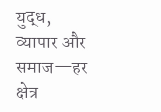युद्ध, व्यापार और समाज—हर क्षेत्र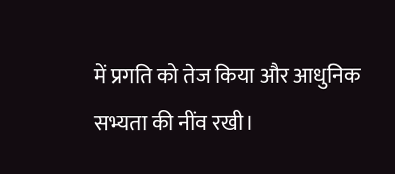में प्रगति को तेज किया और आधुनिक सभ्यता की नींव रखी।